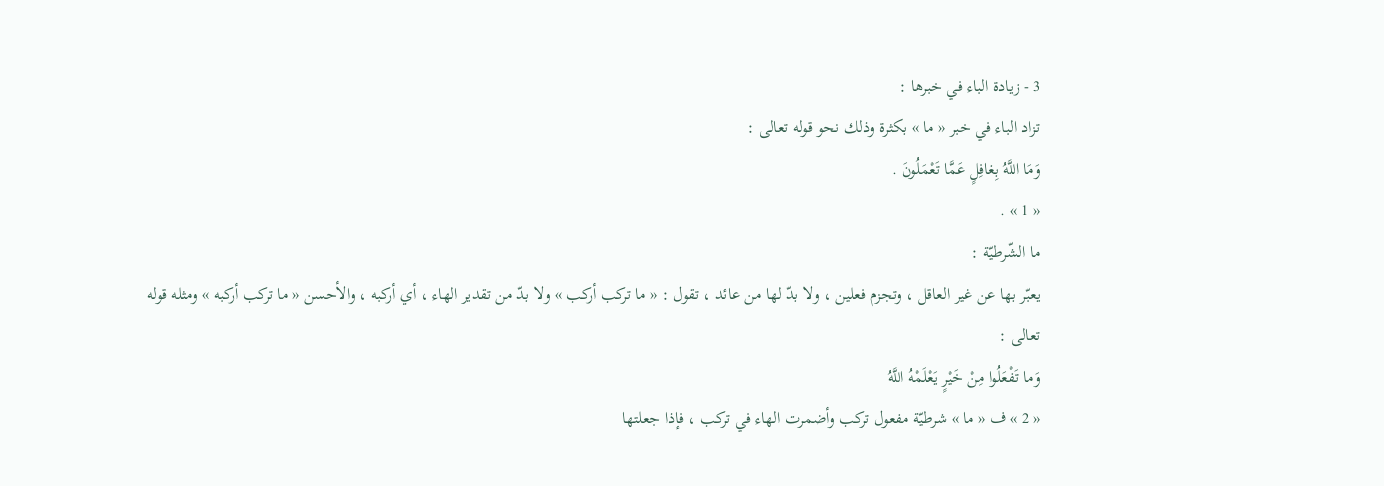3 - زيادة الباء في خبرها :
تزاد الباء في خبر « ما » بكثرة وذلك نحو قوله تعالى :
وَمَا اللَّهُ بِغافِلٍ عَمَّا تَعْمَلُونَ .
« 1 » .
ما الشّرطيّة :
يعبّر بها عن غير العاقل ، وتجزم فعلين ، ولا بدّ لها من عائد ، تقول : « ما تركب أركب » ولا بدّ من تقدير الهاء ، أي أركبه ، والأحسن « ما تركب أركبه » ومثله قوله تعالى :
وَما تَفْعَلُوا مِنْ خَيْرٍ يَعْلَمْهُ اللَّهُ
« 2 » ف « ما » شرطيّة مفعول تركب وأضمرت الهاء في تركب ، فإذا جعلتها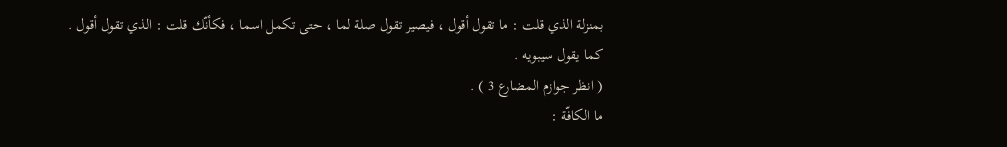بمنزلة الذي قلت : ما تقول أقول ، فيصير تقول صلة لما ، حتى تكمل اسما ، فكأنّك قلت : الذي تقول أقول . كما يقول سيبويه .
( انظر جوازم المضارع 3 ) .
ما الكافّة :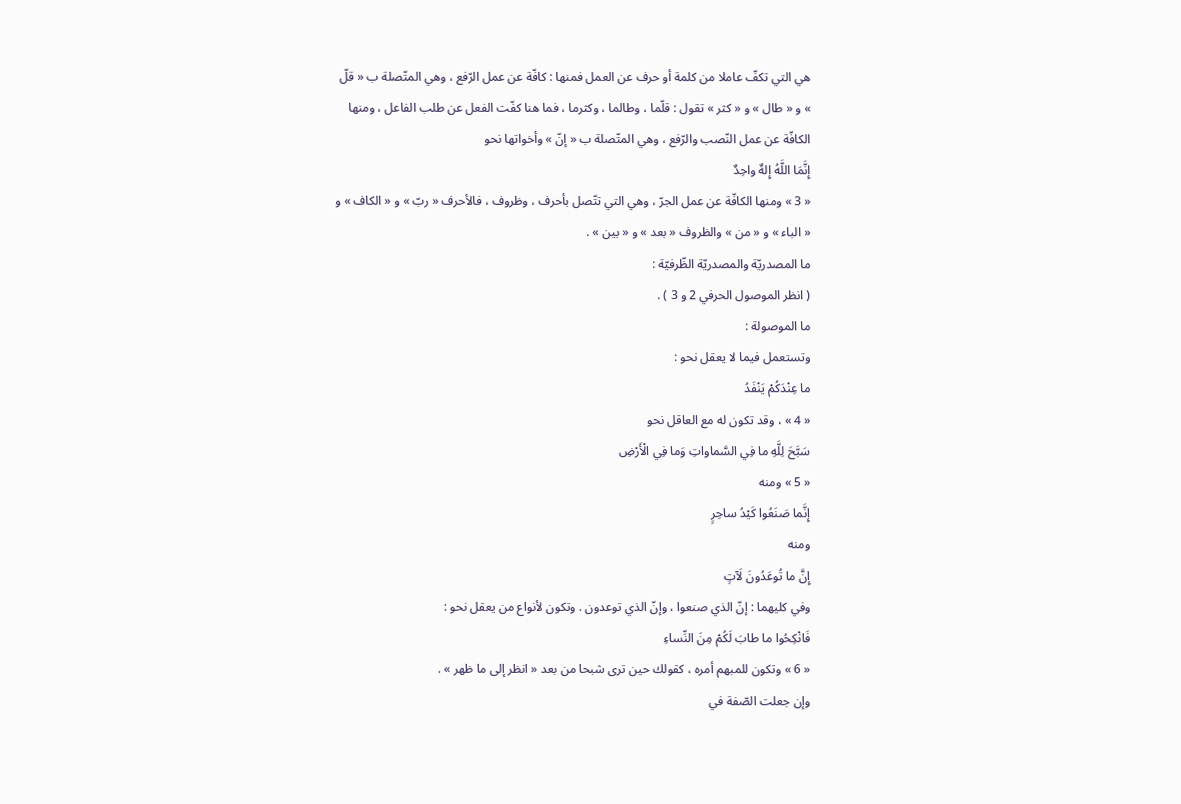هي التي تكفّ عاملا من كلمة أو حرف عن العمل فمنها : كافّة عن عمل الرّفع ، وهي المتّصلة ب « قلّ » و « طال » و « كثر » تقول : قلّما ، وطالما ، وكثرما ، فما هنا كفّت الفعل عن طلب الفاعل ، ومنها الكافّة عن عمل النّصب والرّفع ، وهي المتّصلة ب « إنّ » وأخواتها نحو
إِنَّمَا اللَّهُ إِلهٌ واحِدٌ
« 3 » ومنها الكافّة عن عمل الجرّ ، وهي التي تتّصل بأحرف ، وظروف ، فالأحرف « ربّ » و « الكاف » و « الباء » و « من » والظروف « بعد » و « بين » .
ما المصدريّة والمصدريّة الظّرفيّة :
( انظر الموصول الحرفي 2 و 3 ) .
ما الموصولة :
وتستعمل فيما لا يعقل نحو :
ما عِنْدَكُمْ يَنْفَدُ
« 4 » ، وقد تكون له مع العاقل نحو
سَبَّحَ لِلَّهِ ما فِي السَّماواتِ وَما فِي الْأَرْضِ
« 5 » ومنه
إِنَّما صَنَعُوا كَيْدُ ساحِرٍ
ومنه
إِنَّ ما تُوعَدُونَ لَآتٍ
وفي كليهما : إنّ الذي صنعوا ، وإنّ الذي توعدون . وتكون لأنواع من يعقل نحو :
فَانْكِحُوا ما طابَ لَكُمْ مِنَ النِّساءِ
« 6 » وتكون للمبهم أمره ، كقولك حين ترى شبحا من بعد « انظر إلى ما ظهر » .
وإن جعلت الصّفة في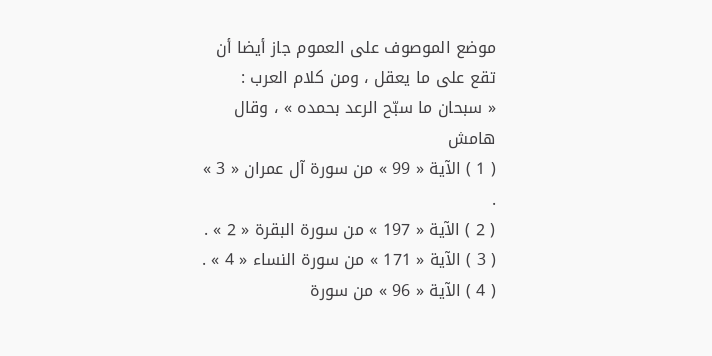موضع الموصوف على العموم جاز أيضا أن تقع على ما يعقل ، ومن كلام العرب :
« سبحان ما سبّح الرعد بحمده » ، وقال
هامش
( 1 ) الآية « 99 » من سورة آل عمران « 3 » .
( 2 ) الآية « 197 » من سورة البقرة « 2 » .
( 3 ) الآية « 171 » من سورة النساء « 4 » .
( 4 ) الآية « 96 » من سورة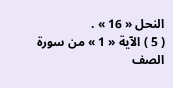النحل « 16 » .
( 5 ) الآية « 1 » من سورة الصف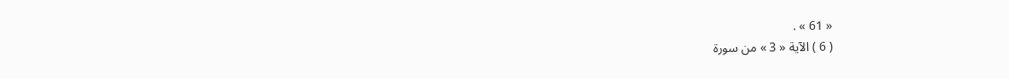« 61 » .
( 6 ) الآية « 3 » من سورة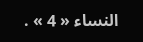النساء « 4 » .